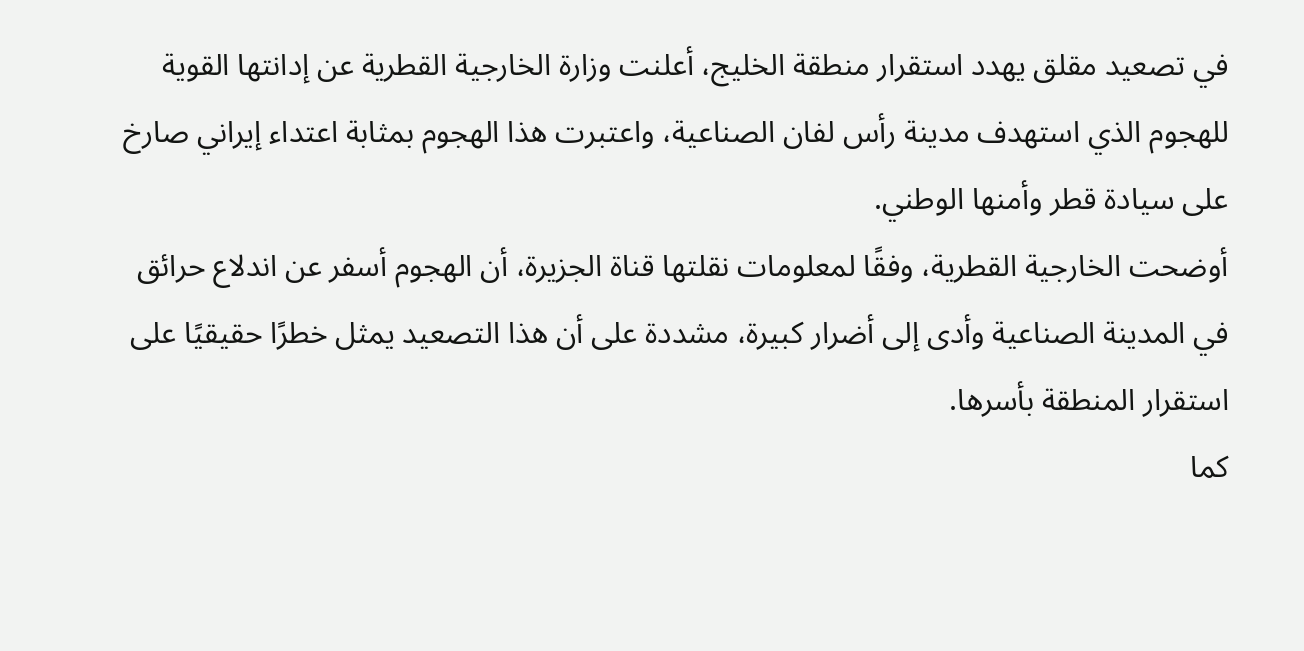في تصعيد مقلق يهدد استقرار منطقة الخليج، أعلنت وزارة الخارجية القطرية عن إدانتها القوية للهجوم الذي استهدف مدينة رأس لفان الصناعية، واعتبرت هذا الهجوم بمثابة اعتداء إيراني صارخ على سيادة قطر وأمنها الوطني.
أوضحت الخارجية القطرية، وفقًا لمعلومات نقلتها قناة الجزيرة، أن الهجوم أسفر عن اندلاع حرائق في المدينة الصناعية وأدى إلى أضرار كبيرة، مشددة على أن هذا التصعيد يمثل خطرًا حقيقيًا على استقرار المنطقة بأسرها.
كما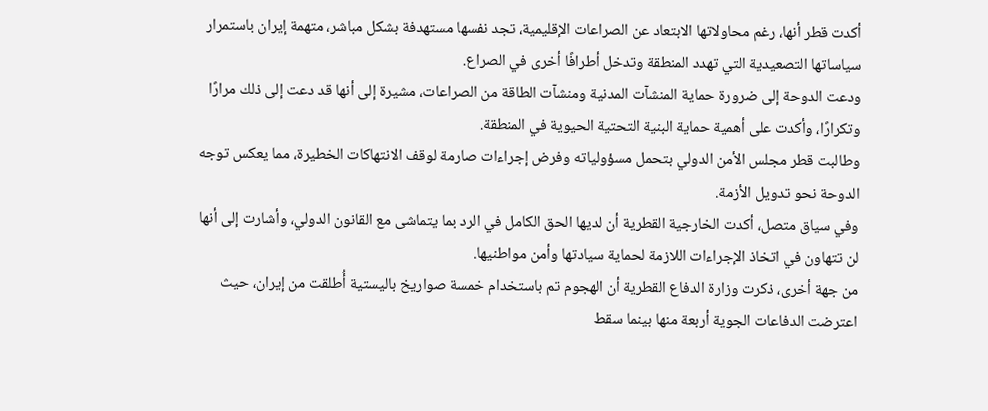أكدت قطر أنها، رغم محاولاتها الابتعاد عن الصراعات الإقليمية، تجد نفسها مستهدفة بشكل مباشر، متهمة إيران باستمرار سياساتها التصعيدية التي تهدد المنطقة وتدخل أطرافًا أخرى في الصراع.
ودعت الدوحة إلى ضرورة حماية المنشآت المدنية ومنشآت الطاقة من الصراعات، مشيرة إلى أنها قد دعت إلى ذلك مرارًا وتكرارًا، وأكدت على أهمية حماية البنية التحتية الحيوية في المنطقة.
وطالبت قطر مجلس الأمن الدولي بتحمل مسؤولياته وفرض إجراءات صارمة لوقف الانتهاكات الخطيرة، مما يعكس توجه الدوحة نحو تدويل الأزمة.
وفي سياق متصل، أكدت الخارجية القطرية أن لديها الحق الكامل في الرد بما يتماشى مع القانون الدولي، وأشارت إلى أنها لن تتهاون في اتخاذ الإجراءات اللازمة لحماية سيادتها وأمن مواطنيها.
من جهة أخرى، ذكرت وزارة الدفاع القطرية أن الهجوم تم باستخدام خمسة صواريخ باليستية أُطلقت من إيران، حيث اعترضت الدفاعات الجوية أربعة منها بينما سقط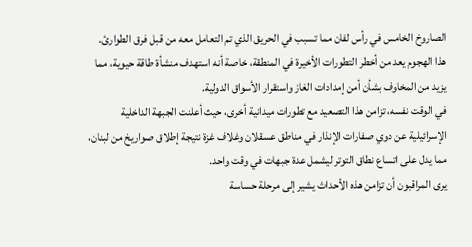الصاروخ الخامس في رأس لفان مما تسبب في الحريق الذي تم التعامل معه من قبل فرق الطوارئ.
هذا الهجوم يعد من أخطر التطورات الأخيرة في المنطقة، خاصة أنه استهدف منشأة طاقة حيوية، مما يزيد من المخاوف بشأن أمن إمدادات الغاز واستقرار الأسواق الدولية.
في الوقت نفسه، تزامن هذا التصعيد مع تطورات ميدانية أخرى، حيث أعلنت الجبهة الداخلية الإسرائيلية عن دوي صفارات الإنذار في مناطق عسقلان وغلاف غزة نتيجة إطلاق صواريخ من لبنان، مما يدل على اتساع نطاق التوتر ليشمل عدة جبهات في وقت واحد.
يرى المراقبون أن تزامن هذه الأحداث يشير إلى مرحلة حساسة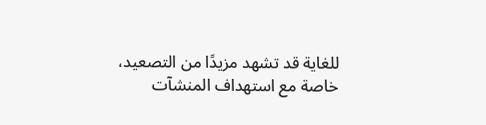للغاية قد تشهد مزيدًا من التصعيد، خاصة مع استهداف المنشآت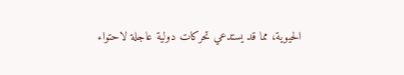الحيوية، مما قد يستدعي تحركات دولية عاجلة لاحتواء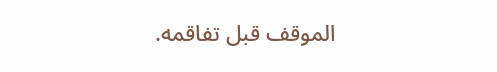الموقف قبل تفاقمه.